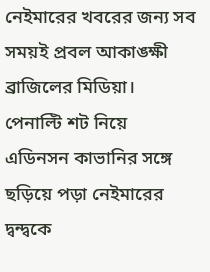নেইমারের খবরের জন্য সব সময়ই প্রবল আকাঙ্ক্ষী ব্রাজিলের মিডিয়া। পেনাল্টি শট নিয়ে এডিনসন কাভানির সঙ্গে ছড়িয়ে পড়া নেইমারের দ্বন্দ্বকে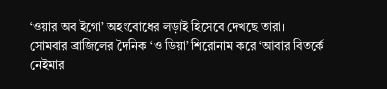‘ওয়ার অব ইগো’ অহংবোধের লড়াই হিসেবে দেখছে তারা।
সোমবার ব্রাজিলের দৈনিক ‘ও ডিয়া’ শিরোনাম করে ‘আবার বিতর্কে নেইমার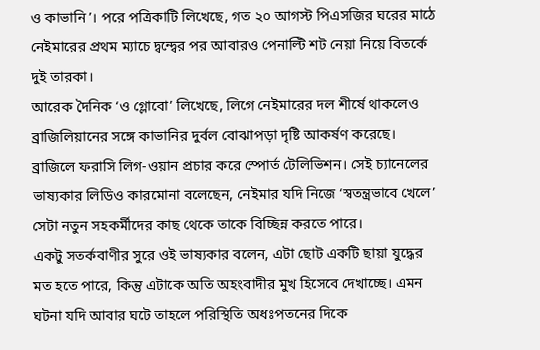ও কাভানি’। পরে পত্রিকাটি লিখেছে, গত ২০ আগস্ট পিএসজির ঘরের মাঠে নেইমারের প্রথম ম্যাচে দ্বন্দ্বের পর আবারও পেনাল্টি শট নেয়া নিয়ে বিতর্কে দুই তারকা।
আরেক দৈনিক ‘ও গ্লোবো’ লিখেছে, লিগে নেইমারের দল শীর্ষে থাকলেও ব্রাজিলিয়ানের সঙ্গে কাভানির দুর্বল বোঝাপড়া দৃষ্টি আকর্ষণ করেছে।
ব্রাজিলে ফরাসি লিগ-ওয়ান প্রচার করে স্পোর্ত টেলিভিশন। সেই চ্যানেলের ভাষ্যকার লিডিও কারমোনা বলেছেন, নেইমার যদি নিজে ‘স্বতন্ত্রভাবে খেলে’ সেটা নতুন সহকর্মীদের কাছ থেকে তাকে বিচ্ছিন্ন করতে পারে।
একটু সতর্কবাণীর সুরে ওই ভাষ্যকার বলেন, এটা ছোট একটি ছায়া যুদ্ধের মত হতে পারে, কিন্তু এটাকে অতি অহংবাদীর মুখ হিসেবে দেখাচ্ছে। এমন ঘটনা যদি আবার ঘটে তাহলে পরিস্থিতি অধঃপতনের দিকে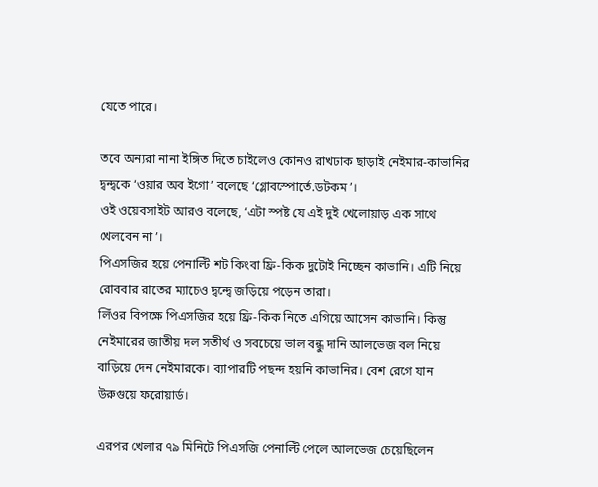যেতে পারে।

তবে অন্যরা নানা ইঙ্গিত দিতে চাইলেও কোনও রাখঢাক ছাড়াই নেইমার-কাভানির দ্বন্দ্বকে ‘ওয়ার অব ইগো’ বলেছে ‘গ্লোবস্পোর্তে.ডটকম’।
ওই ওয়েবসাইট আরও বলেছে, ‘এটা স্পষ্ট যে এই দুই খেলোয়াড় এক সাথে খেলবেন না’।
পিএসজির হয়ে পেনাল্টি শট কিংবা ফ্রি-কিক দুটোই নিচ্ছেন কাভানি। এটি নিয়ে রোববার রাতের ম্যাচেও দ্বন্দ্বে জড়িয়ে পড়েন তারা।
লিঁওর বিপক্ষে পিএসজির হয়ে ফ্রি-কিক নিতে এগিয়ে আসেন কাভানি। কিন্তু নেইমারের জাতীয় দল সতীর্থ ও সবচেয়ে ভাল বন্ধু দানি আলভেজ বল নিয়ে বাড়িয়ে দেন নেইমারকে। ব্যাপারটি পছন্দ হয়নি কাভানির। বেশ রেগে যান উরুগুয়ে ফরোয়ার্ড।

এরপর খেলার ৭৯ মিনিটে পিএসজি পেনাল্টি পেলে আলভেজ চেয়েছিলেন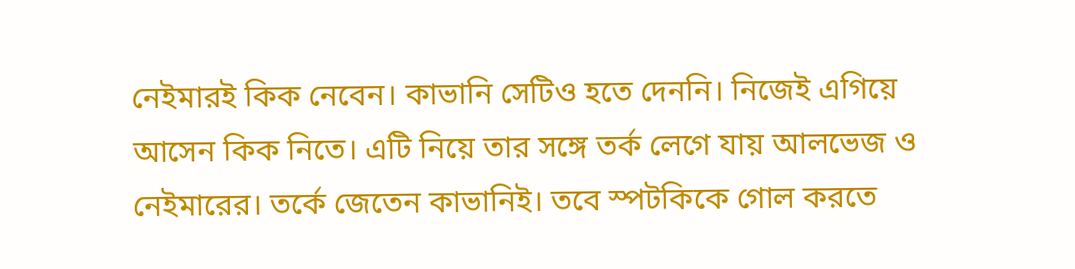নেইমারই কিক নেবেন। কাভানি সেটিও হতে দেননি। নিজেই এগিয়ে আসেন কিক নিতে। এটি নিয়ে তার সঙ্গে তর্ক লেগে যায় আলভেজ ও নেইমারের। তর্কে জেতেন কাভানিই। তবে স্পটকিকে গোল করতে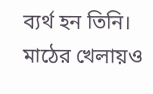ব্যর্থ হন তিনি। মাঠের খেলায়ও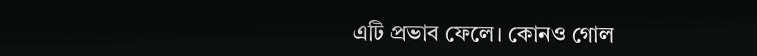এটি প্রভাব ফেলে। কোনও গোল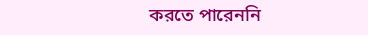করতে পারেননি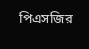পিএসজির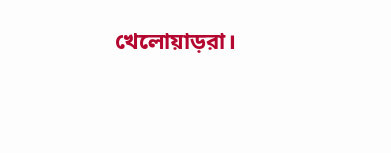খেলোয়াড়রা।